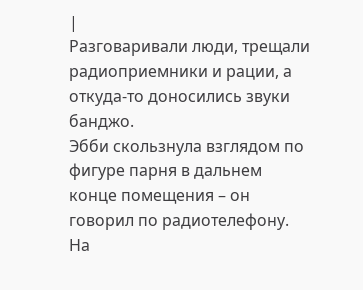|
Разговаривали люди, трещали радиоприемники и рации, а откуда‑то доносились звуки банджо.
Эбби скользнула взглядом по фигуре парня в дальнем конце помещения – он говорил по радиотелефону. На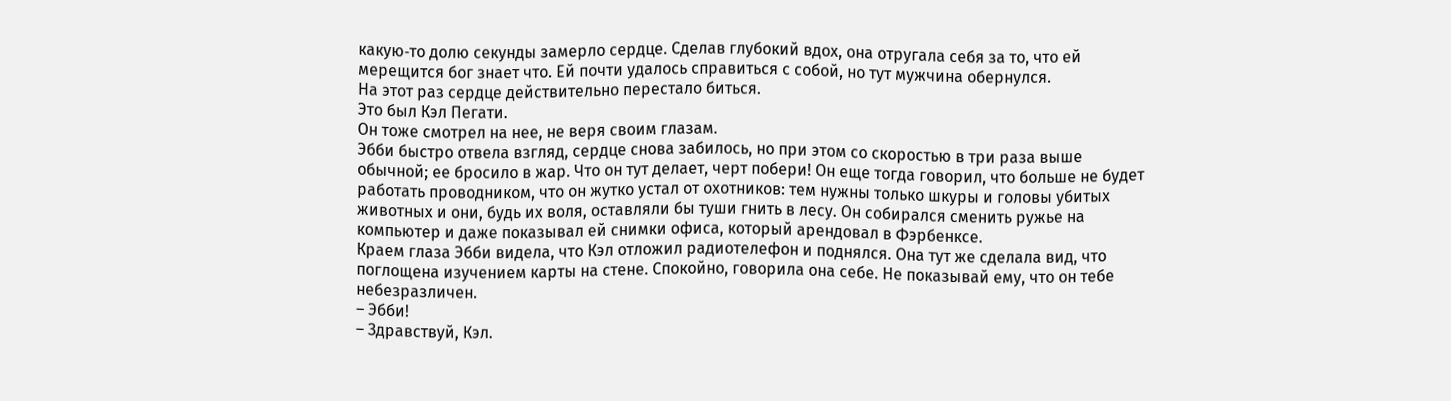какую‑то долю секунды замерло сердце. Сделав глубокий вдох, она отругала себя за то, что ей мерещится бог знает что. Ей почти удалось справиться с собой, но тут мужчина обернулся.
На этот раз сердце действительно перестало биться.
Это был Кэл Пегати.
Он тоже смотрел на нее, не веря своим глазам.
Эбби быстро отвела взгляд, сердце снова забилось, но при этом со скоростью в три раза выше обычной; ее бросило в жар. Что он тут делает, черт побери! Он еще тогда говорил, что больше не будет работать проводником, что он жутко устал от охотников: тем нужны только шкуры и головы убитых животных и они, будь их воля, оставляли бы туши гнить в лесу. Он собирался сменить ружье на компьютер и даже показывал ей снимки офиса, который арендовал в Фэрбенксе.
Краем глаза Эбби видела, что Кэл отложил радиотелефон и поднялся. Она тут же сделала вид, что поглощена изучением карты на стене. Спокойно, говорила она себе. Не показывай ему, что он тебе небезразличен.
– Эбби!
– Здравствуй, Кэл.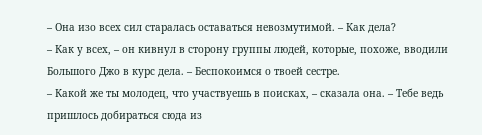– Она изо всех сил старалась оставаться невозмутимой. – Как дела?
– Как у всех, – он кивнул в сторону группы людей, которые, похоже, вводили Большого Джо в курс дела. – Беспокоимся о твоей сестре.
– Какой же ты молодец, что участвуешь в поисках, – сказала она. – Тебе ведь пришлось добираться сюда из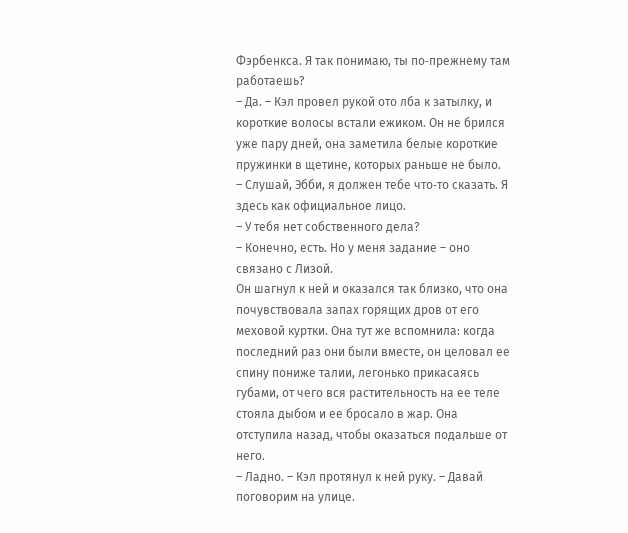Фэрбенкса. Я так понимаю, ты по‑прежнему там работаешь?
– Да. – Кэл провел рукой ото лба к затылку, и короткие волосы встали ежиком. Он не брился уже пару дней, она заметила белые короткие пружинки в щетине, которых раньше не было.
– Слушай, Эбби, я должен тебе что‑то сказать. Я здесь как официальное лицо.
– У тебя нет собственного дела?
– Конечно, есть. Но у меня задание – оно связано с Лизой.
Он шагнул к ней и оказался так близко, что она почувствовала запах горящих дров от его меховой куртки. Она тут же вспомнила: когда последний раз они были вместе, он целовал ее спину пониже талии, легонько прикасаясь губами, от чего вся растительность на ее теле стояла дыбом и ее бросало в жар. Она отступила назад, чтобы оказаться подальше от него.
– Ладно. – Кэл протянул к ней руку. – Давай поговорим на улице.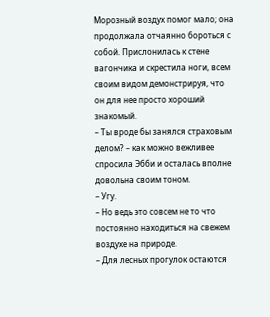Морозный воздух помог мало; она продолжала отчаянно бороться с собой. Прислонилась к стене вагончика и скрестила ноги, всем своим видом демонстрируя, что он для нее просто хороший знакомый.
– Ты вроде бы занялся страховым делом? – как можно вежливее спросила Эбби и осталась вполне довольна своим тоном.
– Угу.
– Но ведь это совсем не то что постоянно находиться на свежем воздухе на природе.
– Для лесных прогулок остаются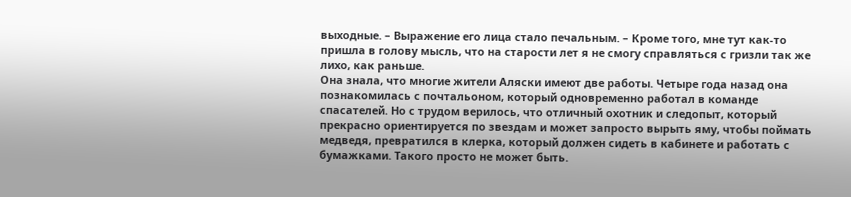выходные. – Выражение его лица стало печальным. – Кроме того, мне тут как‑то пришла в голову мысль, что на старости лет я не смогу справляться с гризли так же лихо, как раньше.
Она знала, что многие жители Аляски имеют две работы. Четыре года назад она познакомилась с почтальоном, который одновременно работал в команде спасателей. Но с трудом верилось, что отличный охотник и следопыт, который прекрасно ориентируется по звездам и может запросто вырыть яму, чтобы поймать медведя, превратился в клерка, который должен сидеть в кабинете и работать с бумажками. Такого просто не может быть.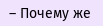– Почему же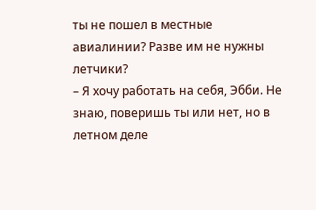ты не пошел в местные авиалинии? Разве им не нужны летчики?
– Я хочу работать на себя, Эбби. Не знаю, поверишь ты или нет, но в летном деле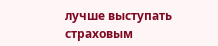лучше выступать страховым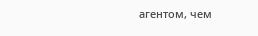агентом, чем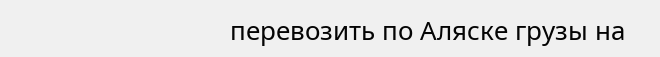перевозить по Аляске грузы на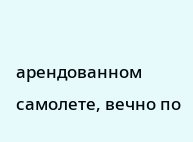арендованном самолете, вечно по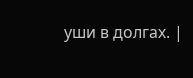уши в долгах. |